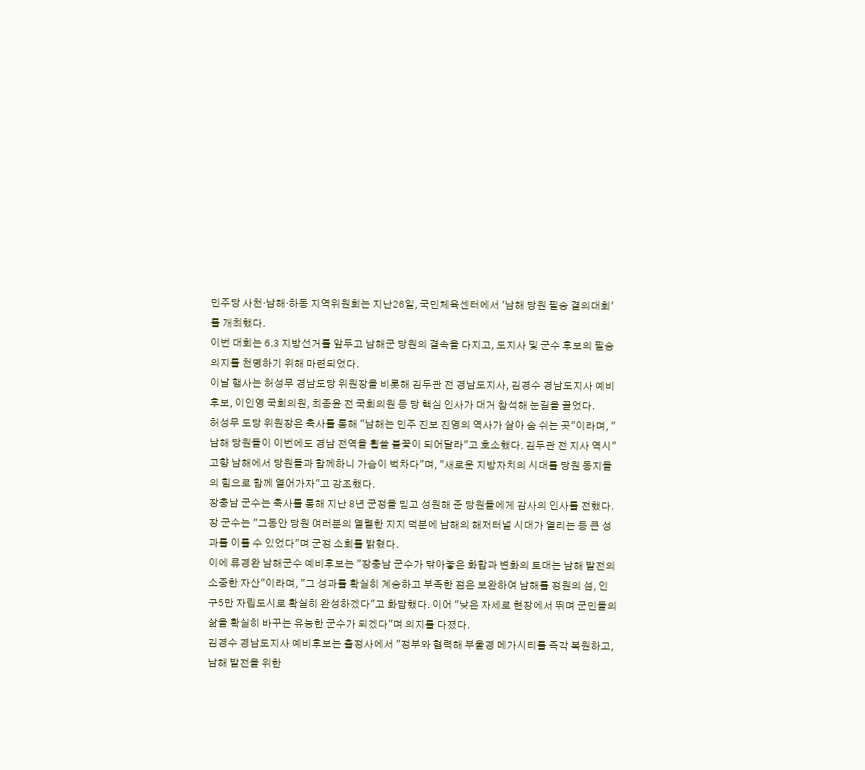민주당 사천·남해·하동 지역위원회는 지난26일, 국민체육센터에서 '남해 당원 필승 결의대회'를 개최했다.
이번 대회는 6.3 지방선거를 앞두고 남해군 당원의 결속을 다지고, 도지사 및 군수 후보의 필승 의지를 천명하기 위해 마련되었다.
이날 행사는 허성무 경남도당 위원장을 비롯해 김두관 전 경남도지사, 김경수 경남도지사 예비후보, 이인영 국회의원, 최종윤 전 국회의원 등 당 핵심 인사가 대거 참석해 눈길을 끌었다.
허성무 도당 위원장은 축사를 통해 "남해는 민주 진보 진영의 역사가 살아 숨 쉬는 곳"이라며, "남해 당원들이 이번에도 경남 전역을 휩쓸 불꽃이 되어달라"고 호소했다. 김두관 전 지사 역시"고향 남해에서 당원들과 함께하니 가슴이 벅차다"며, "새로운 지방자치의 시대를 당원 동지들의 힘으로 함께 열어가자"고 강조했다.
장충남 군수는 축사를 통해 지난 8년 군정을 믿고 성원해 준 당원들에게 감사의 인사를 전했다. 장 군수는 "그동안 당원 여러분의 열렬한 지지 덕분에 남해의 해저터널 시대가 열리는 등 큰 성과를 이룰 수 있었다"며 군정 소회를 밝혔다.
이에 류경완 남해군수 예비후보는 "장충남 군수가 닦아놓은 화합과 변화의 토대는 남해 발전의 소중한 자산"이라며, "그 성과를 확실히 계승하고 부족한 점은 보완하여 남해를 정원의 섬, 인구5만 자립도시로 확실히 완성하겠다"고 화답했다. 이어 "낮은 자세로 현장에서 뛰며 군민들의 삶을 확실히 바꾸는 유능한 군수가 되겠다"며 의지를 다졌다.
김경수 경남도지사 예비후보는 출정사에서 "정부와 협력해 부울경 메가시티를 즉각 복원하고, 남해 발전을 위한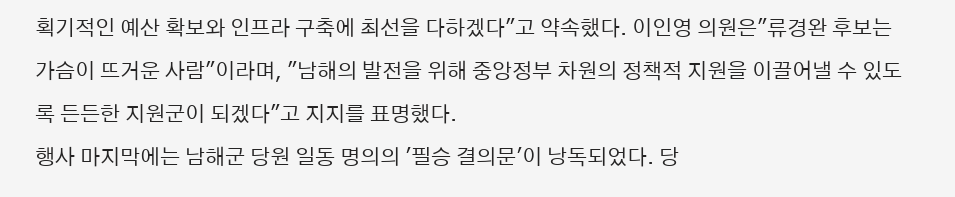획기적인 예산 확보와 인프라 구축에 최선을 다하겠다"고 약속했다. 이인영 의원은"류경완 후보는 가슴이 뜨거운 사람"이라며, "남해의 발전을 위해 중앙정부 차원의 정책적 지원을 이끌어낼 수 있도록 든든한 지원군이 되겠다"고 지지를 표명했다.
행사 마지막에는 남해군 당원 일동 명의의 '필승 결의문'이 낭독되었다. 당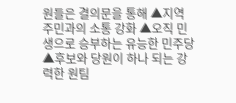원들은 결의문을 통해 ▲지역 주민과의 소통 강화 ▲오직 민생으로 승부하는 유능한 민주당 ▲후보와 당원이 하나 되는 강력한 원팀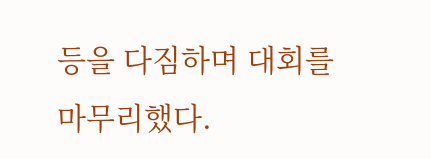등을 다짐하며 대회를 마무리했다.